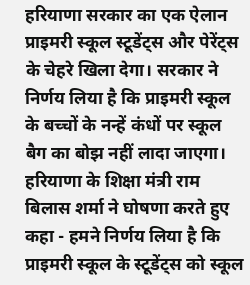हरियाणा सरकार का एक ऐलान प्राइमरी स्कूल स्टूडेंट्स और पेरेंट्स के चेहरे खिला देगा। सरकार ने निर्णय लिया है कि प्राइमरी स्कूल के बच्चों के नन्हें कंधों पर स्कूल बैग का बोझ नहीं लादा जाएगा। हरियाणा के शिक्षा मंत्री राम बिलास शर्मा ने घोषणा करते हुए कहा - हमने निर्णय लिया है कि प्राइमरी स्कूल के स्टूडेंट्स को स्कूल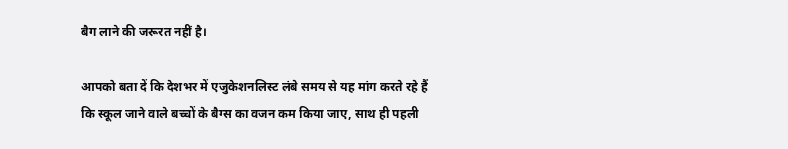बैग लाने की जरूरत नहीं है।

आपको बता दें कि देशभर में एजुकेशनलिस्ट लंबे समय से यह मांग करते रहे हैं कि स्कूल जाने वाले बच्चों के बैग्स का वजन कम किया जाए, साथ ही पहली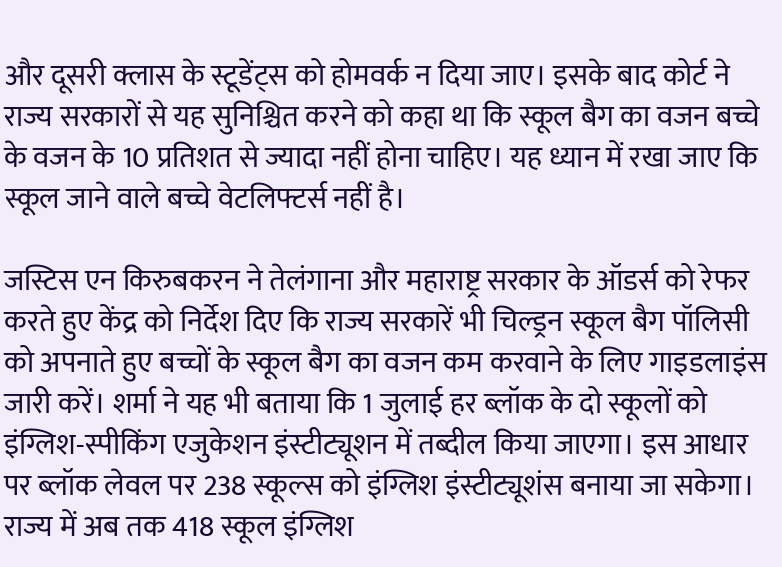और दूसरी क्लास के स्टूडेंट्स को होमवर्क न दिया जाए। इसके बाद कोर्ट ने राज्य सरकारों से यह सुनिश्चित करने को कहा था कि स्कूल बैग का वजन बच्चे के वजन के 10 प्रतिशत से ज्यादा नहीं होना चाहिए। यह ध्यान में रखा जाए कि स्कूल जाने वाले बच्चे वेटलिफ्टर्स नहीं है।

जस्टिस एन किरुबकरन ने तेलंगाना और महाराष्ट्र सरकार के ऑडर्स को रेफर करते हुए केंद्र को निर्देश दिए कि राज्य सरकारें भी चिल्ड्रन स्कूल बैग पॉलिसी को अपनाते हुए बच्चों के स्कूल बैग का वजन कम करवाने के लिए गाइडलाइंस जारी करें। शर्मा ने यह भी बताया कि 1 जुलाई हर ब्लॉक के दो स्कूलों को इंग्लिश-स्पीकिंग एजुकेशन इंस्टीट्यूशन में तब्दील किया जाएगा। इस आधार पर ब्लॉक लेवल पर 238 स्कूल्स को इंग्लिश इंस्टीट्यूशंस बनाया जा सकेगा। राज्य में अब तक 418 स्कूल इंग्लिश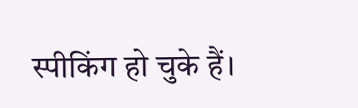स्पीकिंग हो चुके हैं।